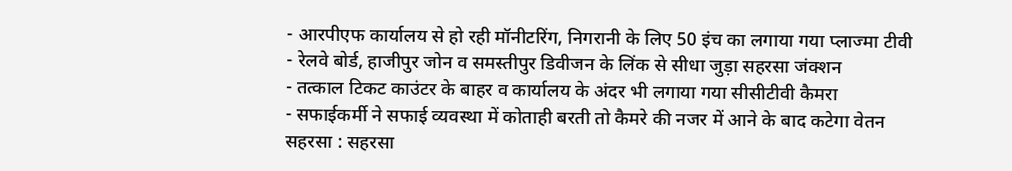- आरपीएफ कार्यालय से हो रही मॉनीटरिंग, निगरानी के लिए 50 इंच का लगाया गया प्लाज्मा टीवी
- रेलवे बोर्ड, हाजीपुर जोन व समस्तीपुर डिवीजन के लिंक से सीधा जुड़ा सहरसा जंक्शन
- तत्काल टिकट काउंटर के बाहर व कार्यालय के अंदर भी लगाया गया सीसीटीवी कैमरा
- सफाईकर्मी ने सफाई व्यवस्था में कोताही बरती तो कैमरे की नजर में आने के बाद कटेगा वेतन
सहरसा : सहरसा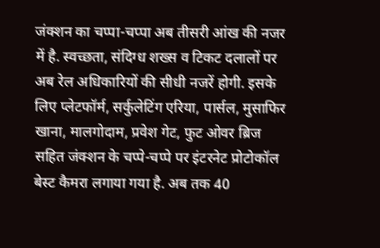जंक्शन का चप्पा-चप्पा अब तीसरी आंख की नजर में है. स्वच्छता, संदिग्ध शख्स व टिकट दलालों पर अब रेल अधिकारियों की सीधी नजरें होगी. इसके लिए प्लेटफॉर्म, सर्कुलेटिंग एरिया, पार्सल, मुसाफिर खाना, मालगोदाम, प्रवेश गेट, फुट ओवर ब्रिज सहित जंक्शन के चप्पे-चप्पे पर इंटरनेट प्रोटोकॉल बेस्ट कैमरा लगाया गया है. अब तक 40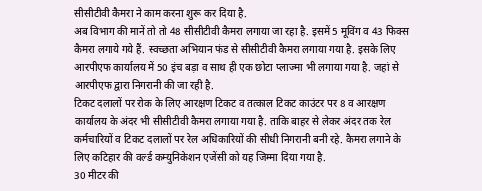सीसीटीवी कैमरा ने काम करना शुरू कर दिया है.
अब विभाग की मानें तो तो 48 सीसीटीवी कैमरा लगाया जा रहा है. इसमें 5 मूविंग व 43 फिक्स कैमरा लगाये गये हैं. स्वच्छता अभियान फंड से सीसीटीवी कैमरा लगाया गया है. इसके लिए आरपीएफ कार्यालय में 50 इंच बड़ा व साथ ही एक छोटा प्लाज्मा भी लगाया गया है. जहां से आरपीएफ द्वारा निगरानी की जा रही है.
टिकट दलालों पर रोक के लिए आरक्षण टिकट व तत्काल टिकट काउंटर पर 8 व आरक्षण कार्यालय के अंदर भी सीसीटीवी कैमरा लगाया गया है. ताकि बाहर से लेकर अंदर तक रेल कर्मचारियों व टिकट दलालों पर रेल अधिकारियों की सीधी निगरानी बनी रहे. कैमरा लगाने के लिए कटिहार की वर्ल्ड कम्युनिकेशन एजेंसी को यह जिम्मा दिया गया है.
30 मीटर की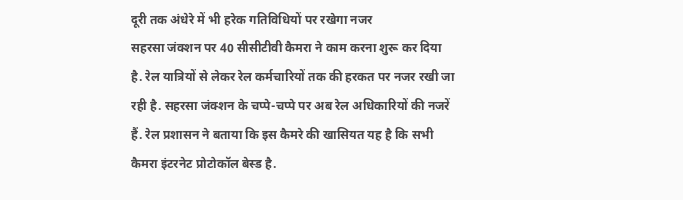दूरी तक अंधेरे में भी हरेक गतिविधियों पर रखेगा नजर
सहरसा जंक्शन पर 40 सीसीटीवी कैमरा ने काम करना शुरू कर दिया है. रेल यात्रियों से लेकर रेल कर्मचारियों तक की हरकत पर नजर रखी जा रही है. सहरसा जंक्शन के चप्पे-चप्पे पर अब रेल अधिकारियों की नजरें हैं. रेल प्रशासन ने बताया कि इस कैमरे की खासियत यह है कि सभी कैमरा इंटरनेट प्रोटोकॉल बेस्ड है.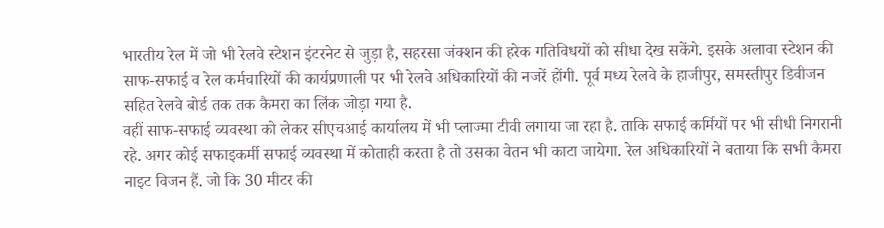भारतीय रेल में जो भी रेलवे स्टेशन इंटरनेट से जुड़ा है, सहरसा जंक्शन की हरेक गतिविधयों को सीधा देख सकेंगे. इसके अलावा स्टेशन की साफ-सफाई व रेल कर्मचारियों की कार्यप्रणाली पर भी रेलवे अधिकारियों की नजरें होंगी. पूर्व मध्य रेलवे के हाजीपुर, समस्तीपुर डिवीजन सहित रेलवे बोर्ड तक तक कैमरा का लिंक जोड़ा गया है.
वहीं साफ-सफाई व्यवस्था को लेकर सीएचआई कार्यालय में भी प्लाज्मा टीवी लगाया जा रहा है. ताकि सफाई कर्मियों पर भी सीधी निगरानी रहे. अगर कोई सफाइकर्मी सफाई व्यवस्था में कोताही करता है तो उसका वेतन भी काटा जायेगा. रेल अधिकारियों ने बताया कि सभी कैमरा नाइट विजन हैं. जो कि 30 मीटर की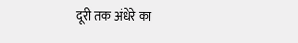दूरी तक अंधेरे का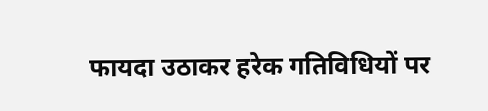फायदा उठाकर हरेक गतिविधियों पर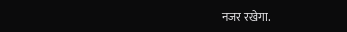नजर रखेगा.